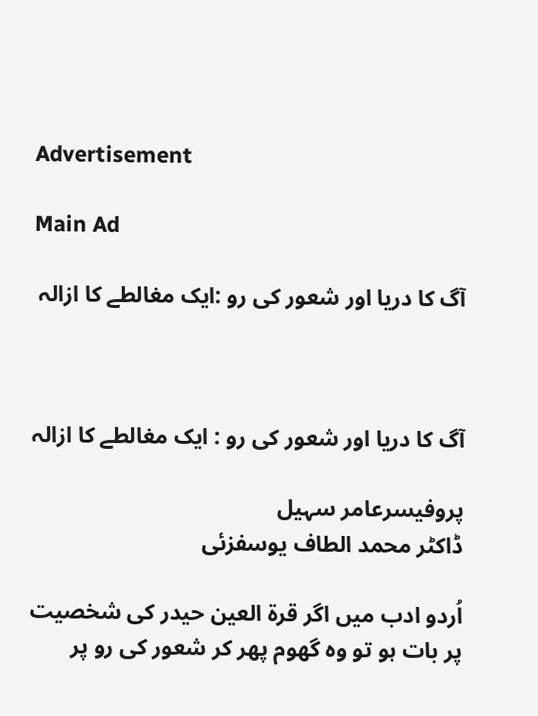Advertisement

Main Ad

آگ کا دریا اور شعور کی رو :ایک مغالطے کا ازالہ



آگ کا دریا اور شعور کی رو : ایک مغالطے کا ازالہ

پروفیسرعامر سہیل
ڈاکٹر محمد الطاف یوسفزئی

اُردو ادب میں اگر قرة العین حیدر کی شخصیت پر بات ہو تو وہ گھوم پھر کر شعور کی رو پر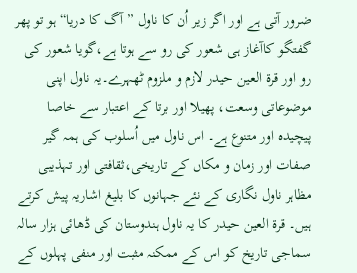ضرور آتی ہے اور اگر زیر اُن کا ناول ”آگ کا دریا“ ہو تو پھر گفتگو کاآغاز ہی شعور کی رو سے ہوتا ہے،گویا شعور کی رو اور قرة العین حیدر لازم و ملزوم ٹھہرے۔یہ ناول اپنی موضوعاتی وسعت، پھیلا اور برتا کے اعتبار سے خاصا پیچیدہ اور متنوع ہے۔ اس ناول میں اُسلوب کی ہمہ گیر صفات اور زمان و مکاں کے تاریخی،ثقافتی اور تہذیبی مظاہر ناول نگاری کے نئے جہانوں کا بلیغ اشاریہ پیش کرتے ہیں۔ قرة العین حیدر کا یہ ناول ہندوستان کی ڈھائی ہزار سالہ سماجی تاریخ کو اس کے ممکنہ مثبت اور منفی پہلوں کے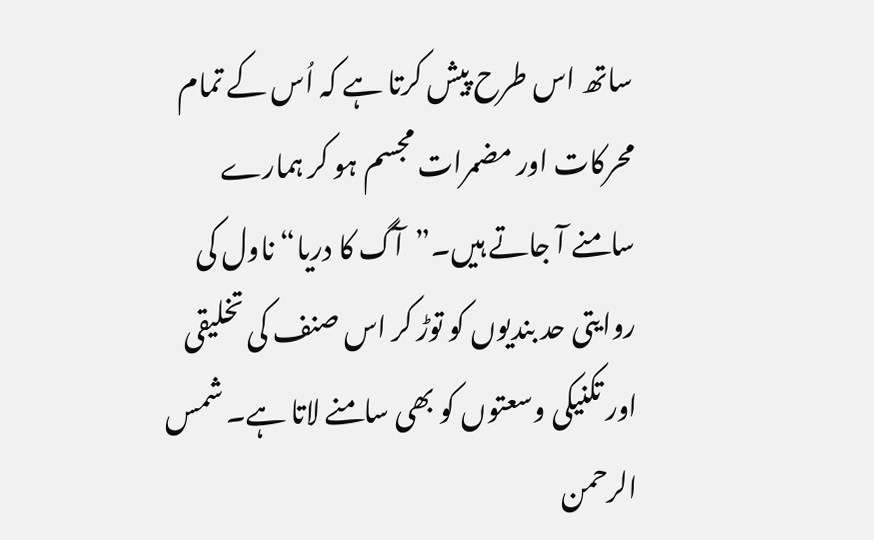ساتھ اس طرح پیش کرتا ہے کہ اُس کے تمام محرکات اور مضمرات مجسم ہو کر ہمارے سامنے آ جاتے ہیں۔”آگ کا دریا“ ناول کی روایتی حد بندیوں کو توڑ کر اس صنف کی تخلیقی اور تکنیکی وسعتوں کو بھی سامنے لاتا ہے۔ شمس الرحمن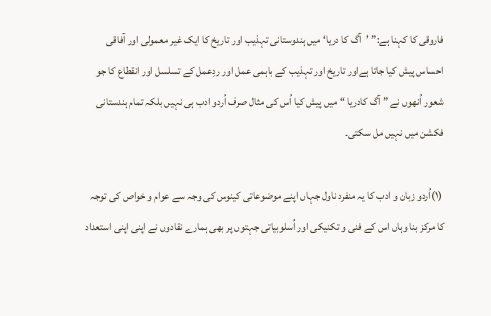فاروقی کا کہنا ہے:” ’آگ کا دریا‘ میں ہندوستانی تہذیب اور تاریخ کا ایک غیر معمولی اور آفاقی احساس پیش کیا جاتا ہےاور تاریخ اور تہذیب کے باہمی عمل اور ردِعمل کے تسلسل اور انقطاع کا جو شعور اُنھوں نے ” آگ کادریا “ میں پیش کیا اُس کی مثال صرف اُردو ادب ہی نہیں بلکہ تمام ہندستانی فکشن میں نہیں مل سکتی۔

 (١)اُردو زبان و ادب کا یہ منفرد ناول جہاں اپنے موضوعاتی کینوس کی وجہ سے عوام و خواص کی توجہ کا مرکز بنا وہاں اس کے فنی و تکنیکی اور اُسلوبیاتی جہتوں پر بھی ہمارے نقادوں نے اپنی اپنی استعداد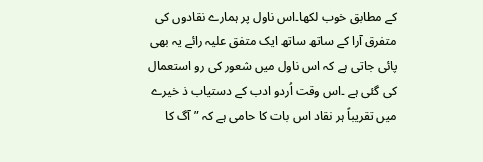کے مطابق خوب لکھا۔اس ناول پر ہمارے نقادوں کی متفرق آرا کے ساتھ ساتھ ایک متفق علیہ رائے یہ بھی پائی جاتی ہے کہ اس ناول میں شعور کی رو استعمال کی گئی ہے ۔اس وقت اُردو ادب کے دستیاب ذ خیرے میں تقریباً ہر نقاد اس بات کا حامی ہے کہ ” آگ کا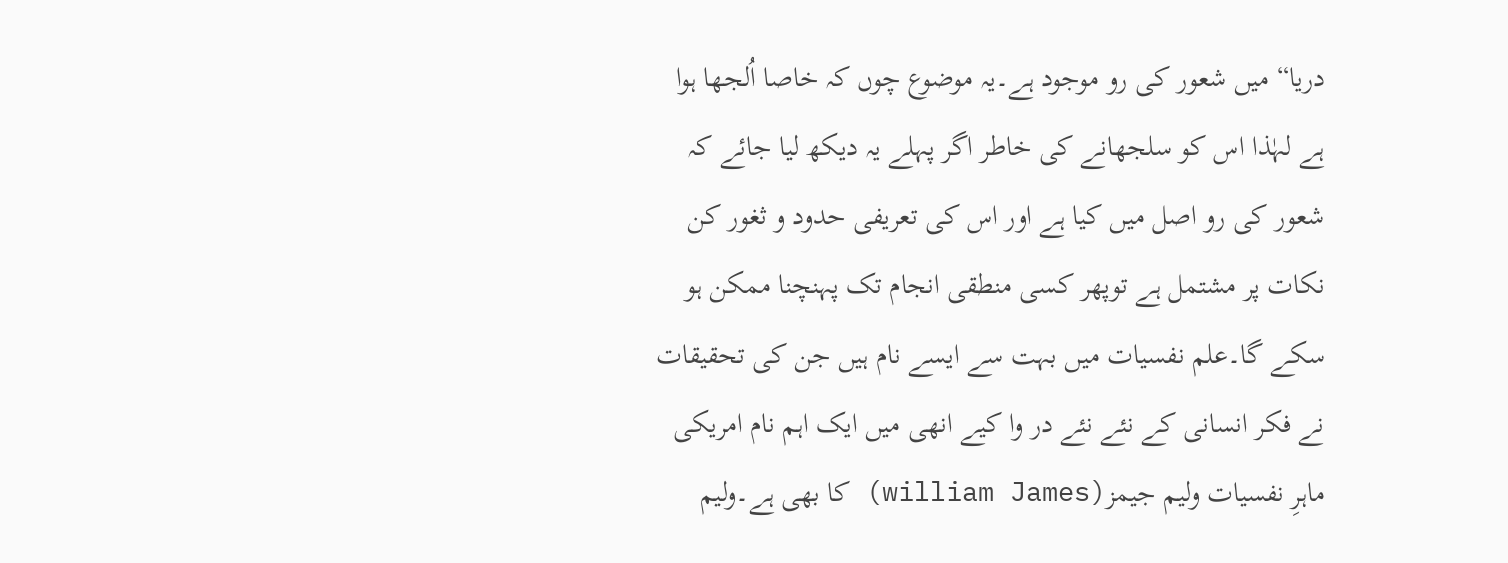دریا“ میں شعور کی رو موجود ہے۔یہ موضوع چوں کہ خاصا اُلجھا ہوا ہے لہٰذا اس کو سلجھانے کی خاطر اگر پہلے یہ دیکھ لیا جائے کہ شعور کی رو اصل میں کیا ہے اور اس کی تعریفی حدود و ثغور کن نکات پر مشتمل ہے توپھر کسی منطقی انجام تک پہنچنا ممکن ہو سکے گا۔علم نفسیات میں بہت سے ایسے نام ہیں جن کی تحقیقات نے فکر انسانی کے نئے نئے در وا کیے انھی میں ایک اہم نام امریکی ماہرِ نفسیات ولیم جیمز(william James) کا بھی ہے۔ولیم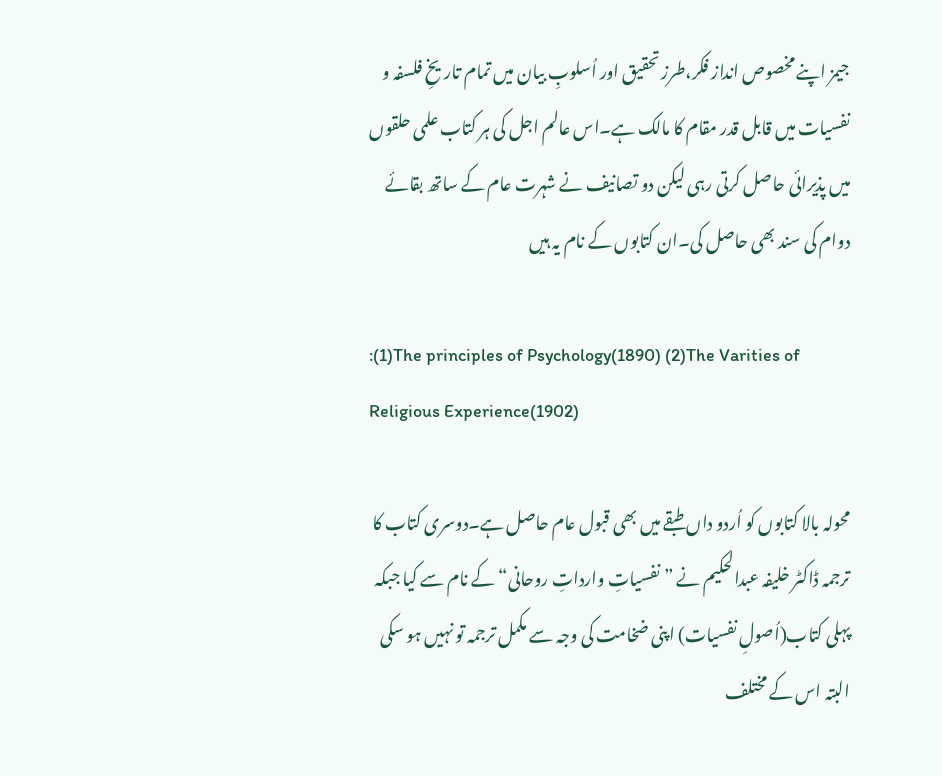جیمز اپنے مخصوص انداز فکر،طرز تحقیق اور اُسلوبِ بیان میں تمام تاریخِ فلسفہ و نفسیات میں قابل قدر مقام کا مالک ہے۔اس عالم اجل کی ہر کتاب علمی حلقوں میں پذیرائی حاصل کرتی رہی لیکن دو تصانیف نے شہرت عام کے ساتھ بقائے دوام کی سند بھی حاصل کی۔ان کتابوں کے نام یہ ہیں

:(1)The principles of Psychology(1890) (2)The Varities of Religious Experience(1902)

محولہ بالا کتابوں کو اُردو داں طبقے میں بھی قبول عام حاصل ہے۔دوسری کتاب کا ترجمہ ڈاکٹر خلیفہ عبدالحکیم نے ” نفسیاتِ وارداتِ روحانی“ کے نام سے کیا جبکہ پہلی کتاب(اُصولِ نفسیات) اپنی ضخامت کی وجہ سے مکمل ترجمہ تو نہیں ہو سکی البتہ اس کے مختلف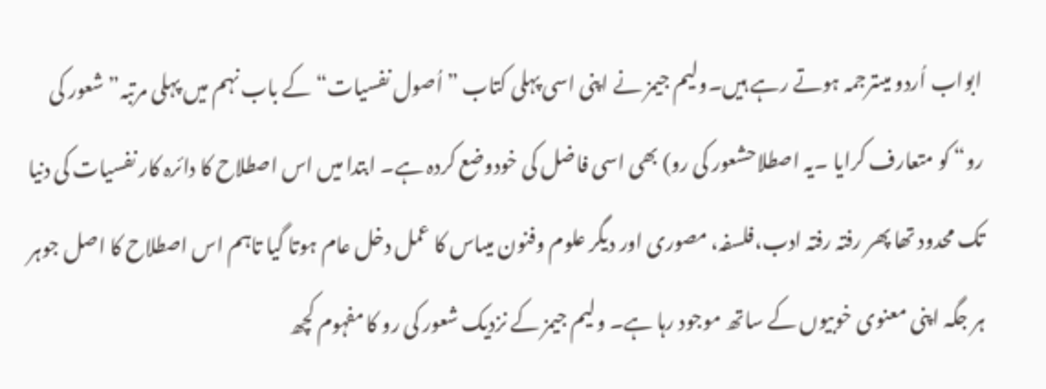ابواب اُردو میںترجمہ ہوتے رہے ہیں۔ولیم جیمز نے اپنی اسی پہلی کتاب ” اُصول نفسیات“ کے باب نہم میں پہلی مرتبہ” شعور کی رو“ کو متعارف کرایا ۔یہ اصطلاحشعور کی رو) بھی اسی فاضل کی خودوضع کردہ ہے۔ ابتدا میں اس اصطلاح کا دائرہ کار نفسیات کی دنیا تک محدود تھا پھر رفتہ رفتہ ادب،فلسفہ، مصوری اور دیگر علوم وفنون میںاس کا عمل دخل عام ہوتا گیا تاہم اس اصطلاح کا اصل جوہر ہر جگہ اپنی معنوی خوبیوں کے ساتھ موجود رہا ہے۔ ولیم جیمز کے نزدیک شعور کی رو کا مفہوم کچھ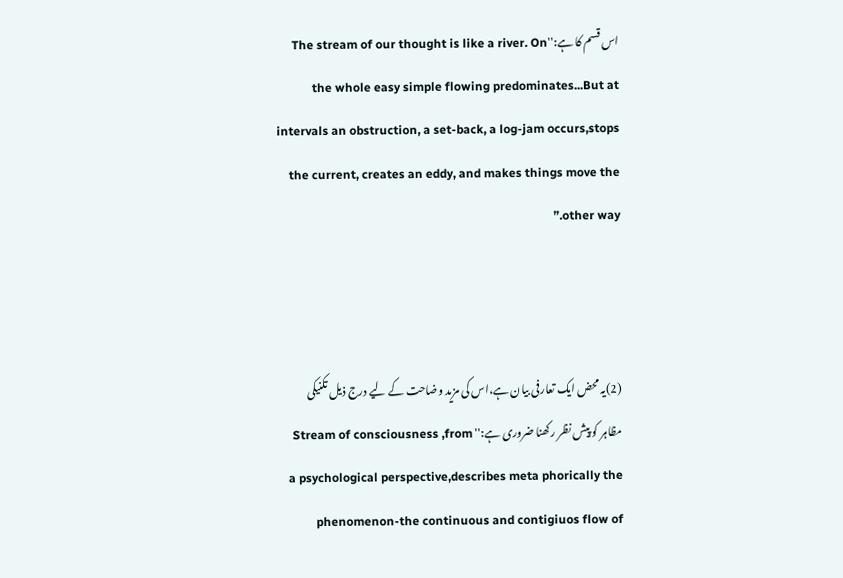اس قسم کا ہے:''The stream of our thought is like a river. On the whole easy simple flowing predominates...But at intervals an obstruction, a set-back, a log-jam occurs,stops the current, creates an eddy, and makes things move the other way.”



(2)یہ محض ایک تعارفی بیان ہے،اس کی مزید وضاحت کے لیے درج ذیل تکنیکی مظاہر کو پیش نظر رکھنا ضروری ہے:'' Stream of consciousness ,from a psychological perspective,describes meta phorically the phenomenon-the continuous and contigiuos flow of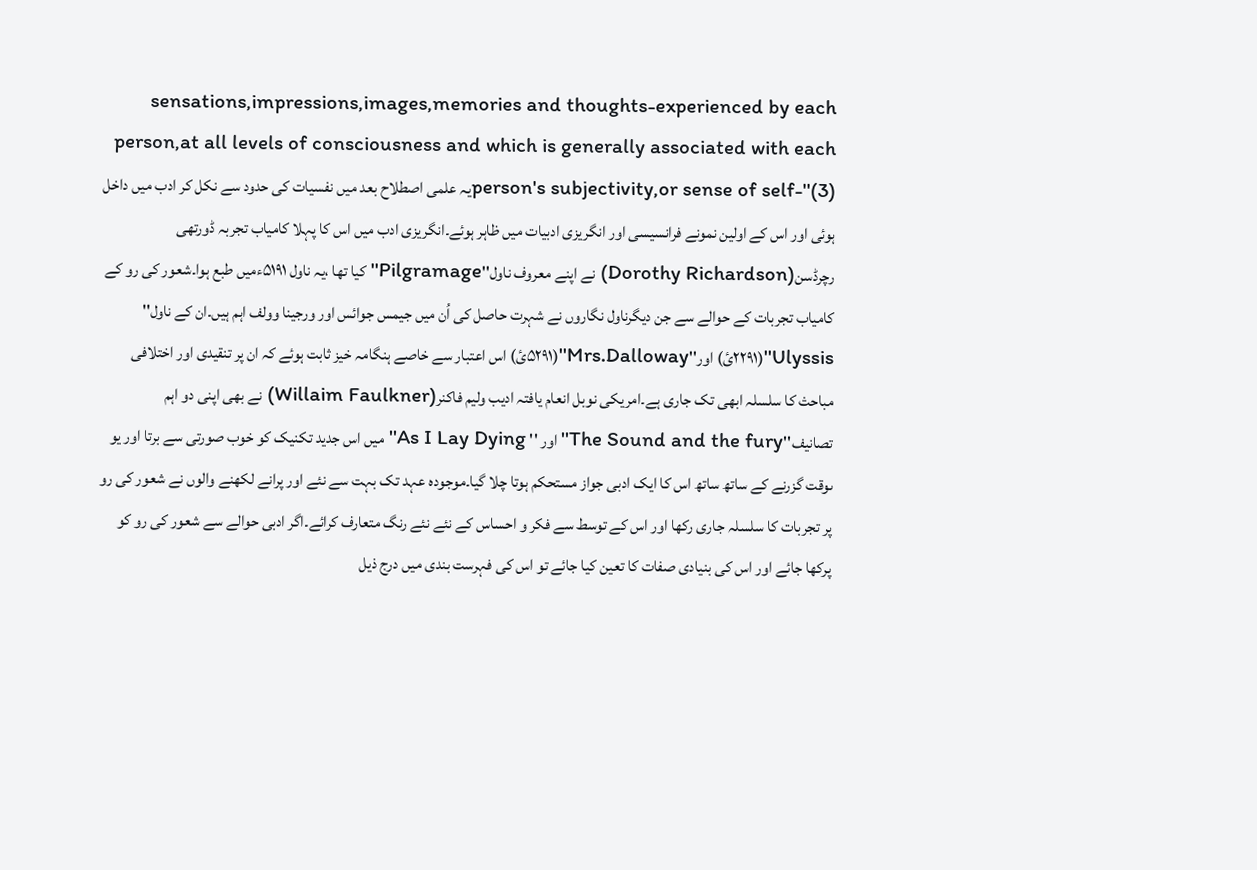sensations,impressions,images,memories and thoughts-experienced by each person,at all levels of consciousness and which is generally associated with each person's subjectivity,or sense of self-''(3)یہ علمی اصطلاح بعد میں نفسیات کی حدود سے نکل کر ادب میں داخل ہوئی اور اس کے اولین نمونے فرانسیسی اور انگریزی ادبیات میں ظاہر ہوئے۔انگریزی ادب میں اس کا پہلا کامیاب تجربہ ڈورتھی رچرڈسن(Dorothy Richardson) نے اپنے معروف ناول''Pilgramage'' کیا تھا ،یہ ناول ۵۱۹۱ءمیں طبع ہوا۔شعور کی رو کے کامیاب تجربات کے حوالے سے جن دیگرناول نگاروں نے شہرت حاصل کی اُن میں جیمس جوائس اور ورجینا وولف اہم ہیں۔ان کے ناول'' Ulyssis''(۲۲۹۱ئ) اور''Mrs.Dalloway''(۵۲۹۱ئ) اس اعتبار سے خاصے ہنگامہ خیز ثابت ہوئے کہ ان پر تنقیدی اور اختلافی مباحث کا سلسلہ ابھی تک جاری ہے۔امریکی نوبل انعام یافتہ ادیب ولیم فاکنر(Willaim Faulkner) نے بھی اپنی دو اہم تصانیف''The Sound and the fury''اور '' As I Lay Dying''میں اس جدید تکنیک کو خوب صورتی سے برتا اور یو ںوقت گزرنے کے ساتھ ساتھ اس کا ایک ادبی جواز مستحکم ہوتا چلا گیا۔موجودہ عہد تک بہت سے نئے اور پرانے لکھنے والوں نے شعور کی رو پر تجربات کا سلسلہ جاری رکھا اور اس کے توسط سے فکر و احساس کے نئے نئے رنگ متعارف کرائے۔اگر ادبی حوالے سے شعور کی رو کو پرکھا جائے اور اس کی بنیادی صفات کا تعین کیا جائے تو اس کی فہرست بندی میں درج ذیل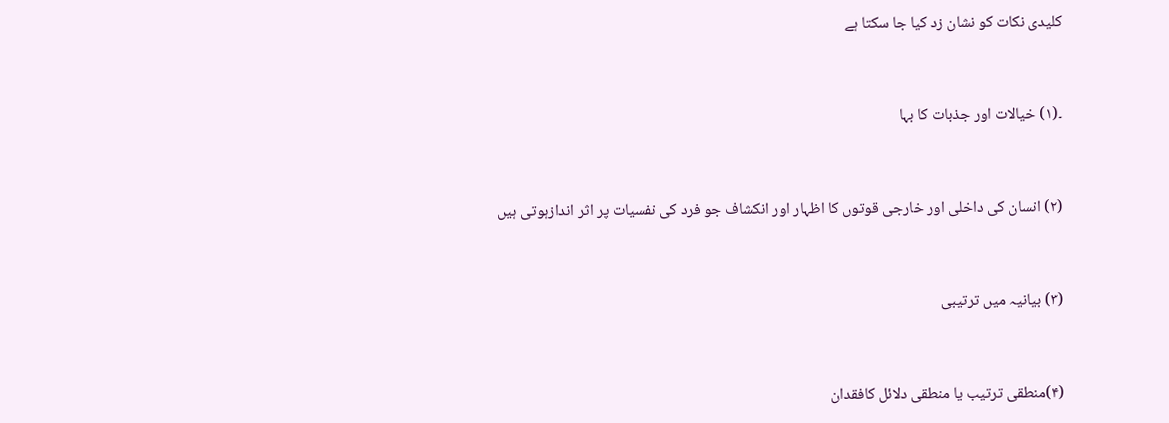کلیدی نکات کو نشان زد کیا جا سکتا ہے



۔(۱) خیالات اور جذبات کا بہا



(۲) انسان کی داخلی اور خارجی قوتوں کا اظہار اور انکشاف جو فرد کی نفسیات پر اثر اندازہوتی ہیں



(۳) بیانیہ میں ترتیبی



(۴)منطقی ترتیب یا منطقی دلائل کافقدان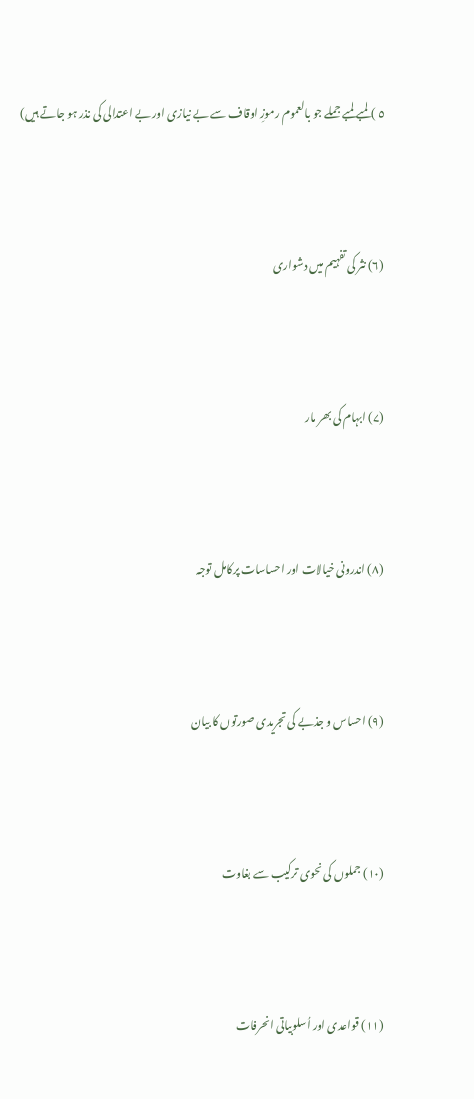٥ ) لمبے لمبے جملے جو بالعموم رموزِ اوقاف سے بے نیازی اور بے اعتدالی کی نذر ہو جاتے ہیں)



(۶) نثر کی تفہیم میں دشواری



(۷) ابہام کی بھر مار



(۸) اندرونی خیالات اور احساسات پرکامل توجہ



(۹) احساس و جذبے کی تجریدی صورتوں کا بیان



(١۰) جملوں کی نحوی ترکیب سے بغاوت



(۱۱) قواعدی اور اُسلوبیاتی انحرفات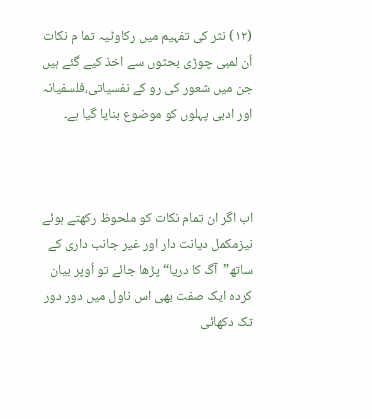(١٢) نثر کی تفہیم میں رکاوٹیہ تما م نکات اُن لمبی چوڑی بحثوں سے اخذ کیے گئے ہیں جن میں شعور کی رو کے نفسیاتی،فلسفیانہ اور ادبی پہلوں کو موضوع بنایا گیا ہے۔



اب اگر ان تمام نکات کو ملحوظ رکھتے ہوئے نیزمکمل دیانت دار اور غیر جانب داری کے ساتھ”آگ کا دریا“ پڑھا جائے تو اُوپر بیان کردہ ایک صفت بھی اس ناول میں دور دور تک دکھائی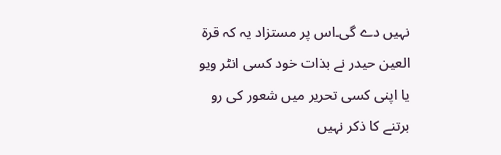نہیں دے گی۔اس پر مستزاد یہ کہ قرة العین حیدر نے بذات خود کسی انٹر ویو یا اپنی کسی تحریر میں شعور کی رو برتنے کا ذکر نہیں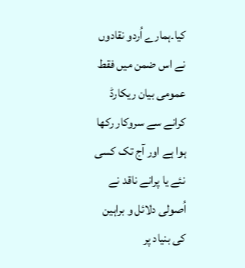کیا۔ہمارے اُردو نقادوں نے اس ضمن میں فقط عمومی بیان ریکارڈ کرانے سے سروکار رکھا ہوا ہے اور آج تک کسی نئے یا پرانے ناقد نے اُصولی دلائل و براہین کی بنیاد پر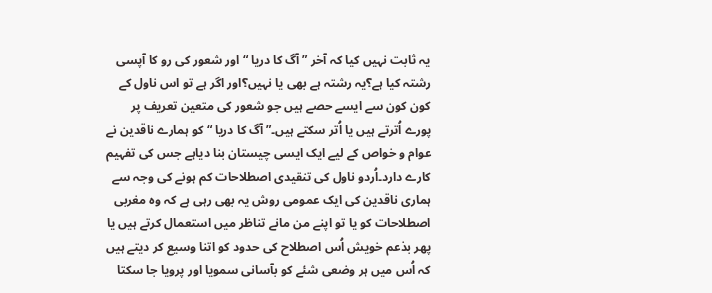یہ ثابت نہیں کیا کہ آخر ”آگ کا دریا “ اور شعور کی رو کا آپسی رشتہ کیا ہے؟یہ رشتہ ہے بھی یا نہیں؟اور اگر ہے تو اس ناول کے کون کون سے ایسے حصے ہیں جو شعور کی متعین تعریف پر پورے اُترتے ہیں یا اُتر سکتے ہیں۔” آگ کا دریا “ کو ہمارے ناقدین نے عوام و خواص کے لیے ایک ایسی چیستان بنا دیاہے جس کی تفہیم کارے دارد۔اُردو ناول کی تنقیدی اصطلاحات کم ہونے کی وجہ سے ہماری ناقدین کی ایک عمومی روش یہ بھی رہی ہے کہ وہ مغربی اصطلاحات کو یا تو اپنے من مانے تناظر میں استعمال کرتے ہیں یا پھر بذعم خویش اُس اصطلاح کی حدود کو اتنا وسیع کر دیتے ہیں کہ اُس میں ہر وضعی شئے کو بآسانی سمویا اور پرویا جا سکتا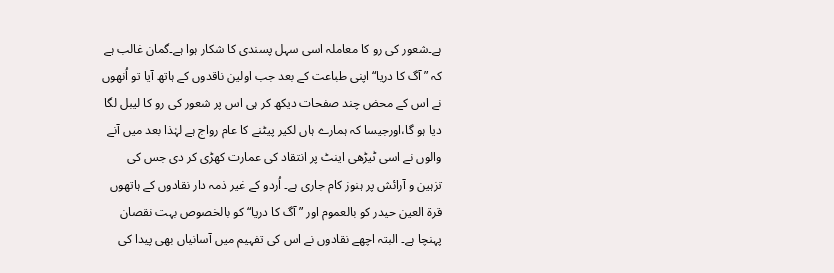ہے۔شعور کی رو کا معاملہ اسی سہل پسندی کا شکار ہوا ہے۔گمان غالب ہے کہ ” آگ کا دریا“ اپنی طباعت کے بعد جب اولین ناقدوں کے ہاتھ آیا تو اُنھوں نے اس کے محض چند صفحات دیکھ کر ہی اس پر شعور کی رو کا لیبل لگا دیا ہو گا،اورجیسا کہ ہمارے ہاں لکیر پیٹنے کا عام رواج ہے لہٰذا بعد میں آنے والوں نے اسی ٹیڑھی اینٹ پر انتقاد کی عمارت کھڑی کر دی جس کی تزہین و آرائش پر ہنوز کام جاری ہے۔ اُردو کے غیر ذمہ دار نقادوں کے ہاتھوں قرة العین حیدر کو بالعموم اور ” آگ کا دریا“ کو بالخصوص بہت نقصان پہنچا ہے۔ البتہ اچھے نقادوں نے اس کی تفہیم میں آسانیاں بھی پیدا کی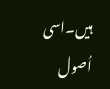ہیں۔اسی اُصول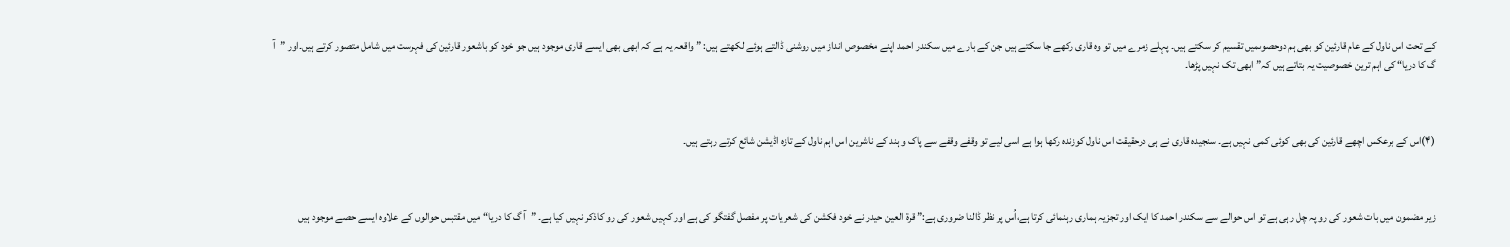کے تحت اس ناول کے عام قارئین کو بھی ہم دوحصوںمیں تقسیم کر سکتے ہیں۔ پہلے زمرے میں تو وہ قاری رکھے جا سکتے ہیں جن کے بارے میں سکندر احمد اپنے مخصوص انداز میں روشنی ڈالتے ہوئے لکھتے ہیں: ” واقعہ یہ ہے کہ ابھی بھی ایسے قاری موجود ہیں جو خود کو باشعور قارئین کی فہرست میں شامل متصور کرتے ہیں۔اور ”آ گ کا دریا“ کی اہم ترین خصوصیت یہ بتاتے ہیں کہ” ابھی تک نہیں پڑھا۔



(۴)اس کے برعکس اچھے قارئین کی بھی کوئی کمی نہیں ہے۔ سنجیدہ قاری نے ہی درحقیقت اس ناول کوزندہ رکھا ہوا ہے اسی لیے تو وقفے وقفے سے پاک و ہند کے ناشرین اس اہم ناول کے تازہ اڈیشن شائع کرتے رہتے ہیں۔



زیر مضمون میں بات شعور کی رو پہ چل رہی ہے تو اس حوالے سے سکندر احمد کا ایک اور تجزیہ ہماری رہنمائی کرتا ہے،اُس پر نظر ڈالنا ضروری ہے:” قرة العین حیدر نے خود فکشن کی شعریات پر مفصل گفتگو کی ہے اور کہیں شعور کی رو کاذکر نہیں کیا ہے۔ ”آ گ کا دریا“ میں مقتبس حوالوں کے علاوہ ایسے حصے موجود ہیں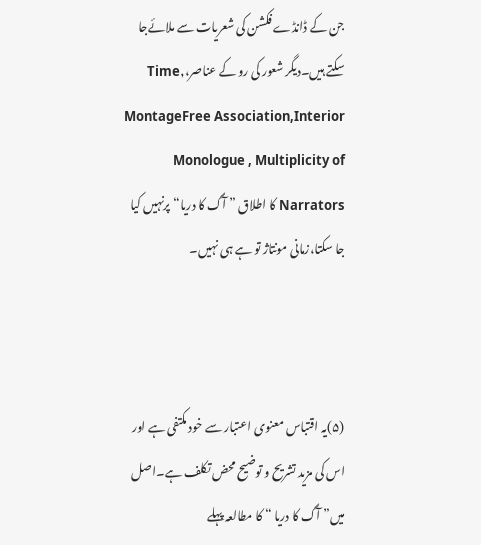جن کے ڈانڈے فکشن کی شعریات سے ملائےجا سکتے ہیں۔دیگر شعور کی رو کے عناصر،,Time MontageFree Association,Interior Monologue , Multiplicity of Narrators کا اطلاق ” آگ کا دریا“پرنہیں کیا جا سکتا،زمانی مونتاژ تو ہے ہی نہیں۔



(۵)یہ اقتباس معنوی اعتبار سے خود مکتفی ہے اور اس کی مزید تشریح و توضیح محض تکلف ہے۔اصل میں” آگ کا دریا “ کا مطالعہ پہلے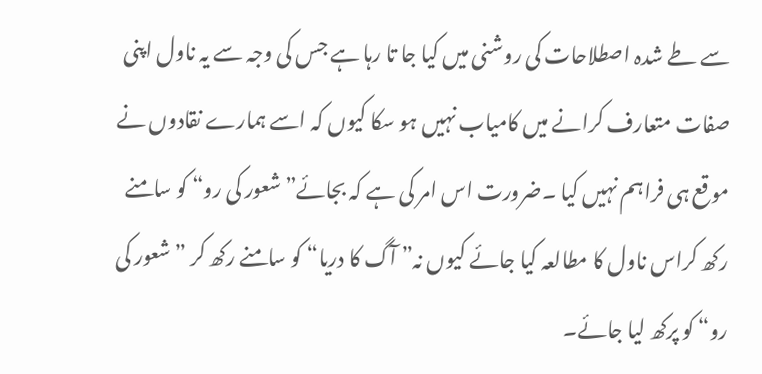سے طے شدہ اصطلاحات کی روشنی میں کیا جا تا رہا ہے جس کی وجہ سے یہ ناول اپنی صفات متعارف کرانے میں کامیاب نہیں ہو سکا کیوں کہ اسے ہمارے نقادوں نے موقع ہی فراہم نہیں کیا ۔ضرورت اس امر کی ہے کہ بجائے” شعور کی رو“ کو سامنے رکھ کراس ناول کا مطالعہ کیا جائے کیوں نہ” آگ کا دریا“ کو سامنے رکھ کر ”شعور کی رو“ کو پرکھ لیا جائے۔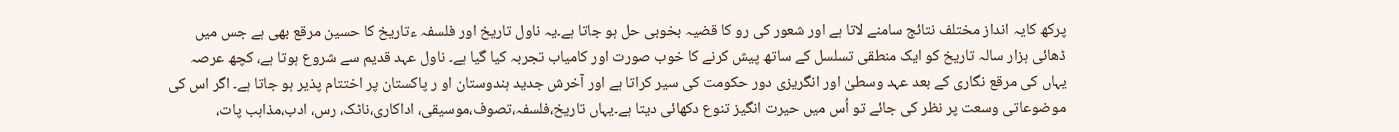پرکھ کایہ انداز مختلف نتائج سامنے لاتا ہے اور شعور کی رو کا قضیہ بخوبی حل ہو جاتا ہے۔یہ ناول تاریخ اور فلسفہ ءتاریخ کا حسین مرقع بھی ہے جس میں ڈھائی ہزار سالہ تاریخ کو ایک منطقی تسلسل کے ساتھ پیش کرنے کا خوب صورت اور کامیاب تجربہ کیا گیا ہے۔ ناول عہد قدیم سے شروع ہوتا ہے، کچھ عرصہ یہاں کی مرقع نگاری کے بعد عہد وسطیٰ اور انگریزی دور حکومت کی سیر کراتا ہے اور آخرش جدید ہندوستان او ر پاکستان پر اختتام پذیر ہو جاتا ہے۔ اگر اس کی موضوعاتی وسعت پر نظر کی جائے تو اُس میں حیرت انگیز تنوع دکھائی دیتا ہے۔یہاں تاریخ،فلسفہ،تصوف،موسیقی، اداکاری،ناٹک، رس، ادب،مذاہب پات،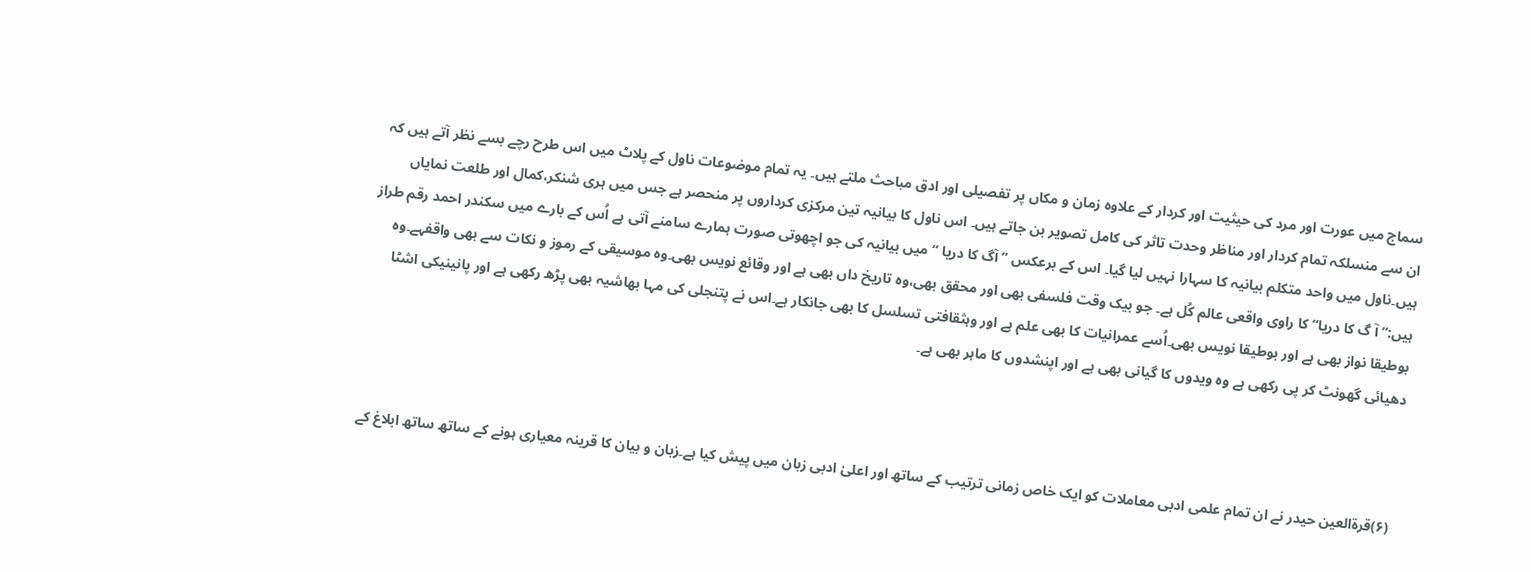سماج میں عورت اور مرد کی حیثیت اور کردار کے علاوہ زمان و مکاں پر تفصیلی اور ادق مباحث ملتے ہیں۔ یہ تمام موضوعات ناول کے پلاٹ میں اس طرح رچے بسے نظر آتے ہیں کہ ان سے منسلکہ تمام کردار اور مناظر وحدت تاثر کی کامل تصویر بن جاتے ہیں۔ اس ناول کا بیانیہ تین مرکزی کرداروں پر منحصر ہے جس میں ہری شنکر،کمال اور طلعت نمایاں ہیں۔ناول میں واحد متکلم بیانیہ کا سہارا نہیں لیا گیا۔ اس کے برعکس ” آگ کا دریا “میں بیانیہ کی جو اچھوتی صورت ہمارے سامنے آتی ہے اُس کے بارے میں سکندر احمد رقم طراز ہیں:” آ گ کا دریا“ کا راوی واقعی عالم کُل ہے۔ جو بیک وقت فلسفی بھی اور محقق بھی،وہ تاریخ داں بھی ہے اور وقائع نویس بھی۔وہ موسیقی کے رموز و نکات سے بھی واقفہے۔وہ بوطیقا نواز بھی ہے اور بوطیقا نویس بھی۔اُسے عمرانیات کا بھی علم ہے اور وہثقافتی تسلسل کا بھی جانکار ہے۔اس نے پتنجلی کی مہا بھاشیہ بھی پڑھ رکھی ہے اور پانینیکی اشٹا دھیائی گھونٹ کر پی رکھی ہے وہ ویدوں کا گیانی بھی ہے اور اپنشدوں کا ماہر بھی ہے۔



 (۶)قرةالعین حیدر نے ان تمام علمی ادبی معاملات کو ایک خاص زمانی ترتیب کے ساتھ اور اعلیٰ ادبی زبان میں پیش کیا ہے۔زبان و بیان کا قرینہ معیاری ہونے کے ساتھ ساتھ ابلاغ کے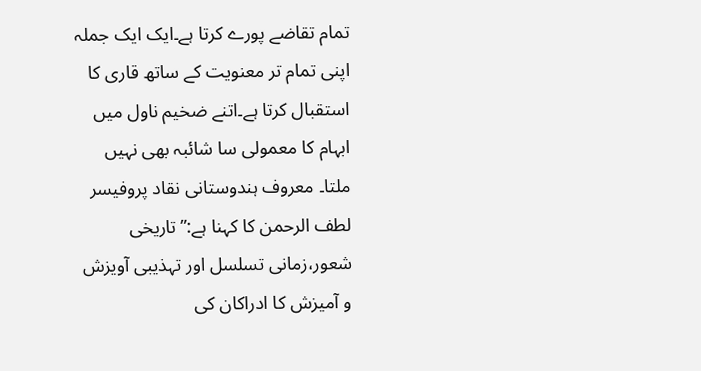تمام تقاضے پورے کرتا ہے۔ایک ایک جملہ اپنی تمام تر معنویت کے ساتھ قاری کا استقبال کرتا ہے۔اتنے ضخیم ناول میں ابہام کا معمولی سا شائبہ بھی نہیں ملتا۔ معروف ہندوستانی نقاد پروفیسر لطف الرحمن کا کہنا ہے:” تاریخی شعور،زمانی تسلسل اور تہذیبی آویزش و آمیزش کا ادراکان کی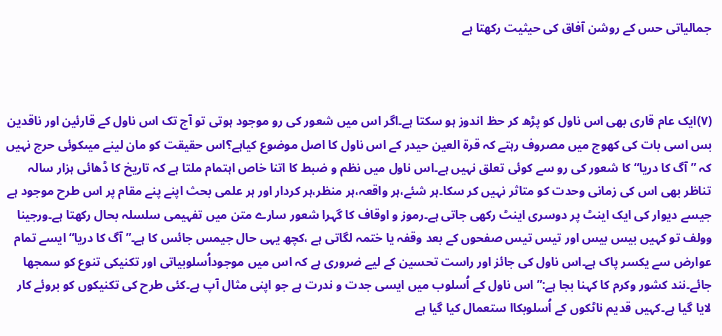جمالیاتی حس کے روشن آفاق کی حیثیت رکھتا ہے



(۷)ایک عام قاری بھی اس ناول کو پڑھ کر حظ اندوز ہو سکتا ہے۔اگر اس میں شعور کی رو موجود ہوتی تو آج تک اس ناول کے قارئین اور ناقدین بس اسی بات کی کھوج میں مصروف رہتے کہ قرة العین حیدر کے اس ناول کا اصل موضوع کیاہے؟اس حقیقت کو مان لینے میںکوئی حرج نہیں کہ ” آگ کا دریا“ کا شعور کی رو سے کوئی تعلق نہیں ہے۔اس ناول میں نظم و ضبط کا اتنا خاص اہتمام ملتا ہے کہ تاریخ کا ڈھائی ہزار سالہ تناظر بھی اس کی زمانی وحدت کو متاثر نہیں کر سکا۔ہر شئے،ہر واقعہ،ہر منظر،ہر کردار اور ہر علمی بحث اپنے پنے مقام پر اس طرح موجود ہے جیسے دیوار کی ایک اینٹ پر دوسری اینٹ رکھی جاتی ہے۔رموز و اوقاف کا گہرا شعور سارے متن میں تفہیمی سلسلہ بحال رکھتا ہے۔ورجینا وولف تو کہیں بیس بیس اور تیس تیس صفحوں کے بعد وقفہ یا ختمہ لگاتی ہے ،کچھ یہی حال جیمس جائس کا ہے۔”آگ کا دریا“ ایسے تمام عوارض سے یکسر پاک ہے۔اس ناول کی جائز اور راست تحسین کے لیے ضروری ہے کہ اس میں موجوداُسلوبیاتی اور تکنیکی تنوع کو سمجھا جائے۔نند کشور وکرم کا کہنا بجا ہے:” اس ناول کے اُسلوب میں ایسی جدت و ندرت ہے جو اپنی مثال آپ ہے۔کئی طرح کی تکنیکوں کو بروئے کار لایا گیا ہے۔کہیں قدیم ناٹکوں کے اُسلوبکاا ستعمال کیا گیا ہے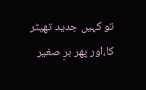تو کہیں جدید تھیٹر کا،اور پھر برِ صغیر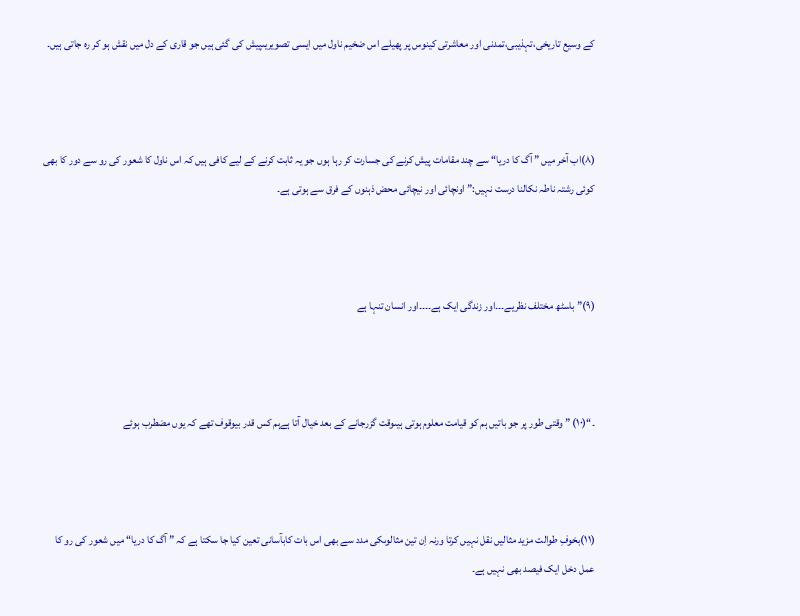کے وسیع تاریخی،تہذیبی،تمدنی اور معاشرتی کینوس پر پھیلے اس ضخیم ناول میں ایسی تصویریںپیش کی گئی ہیں جو قاری کے دل میں نقش ہو کر رہ جاتی ہیں۔



(۸)اب آخر میں ” آگ کا دریا“ سے چند مقامات پیش کرنے کی جسارت کر رہا ہوں جو یہ ثابت کرنے کے لیے کافی ہیں کہ اس ناول کا شعور کی رو سے دور کا بھی کوئی رشتہ ناطہ نکالنا درست نہیں:” اونچائی اور نیچائی محض ذہنوں کے فرق سے ہوتی ہے۔



(۹)” باسٹھ مختلف نظریے۔۔۔اور زندگی ایک ہے۔۔۔۔اور انسان تنہا ہے



۔“(۱٠) ” وقتی طور پر جو باتیں ہم کو قیامت معلوم ہوتی ہیںوقت گزرجانے کے بعد خیال آتا ہےہم کس قدر بیوقوف تھے کہ یوں مضطرب ہوئے



(۱۱)بخوفِ طوالت مزید مثالیں نقل نہیں کرتا ورنہ اِن تین مثالوںکی مدد سے بھی اس بات کابآسانی تعین کیا جا سکتا ہے کہ ” آگ کا دریا“ میں شعور کی رو کا عمل دخل ایک فیصد بھی نہیں ہے۔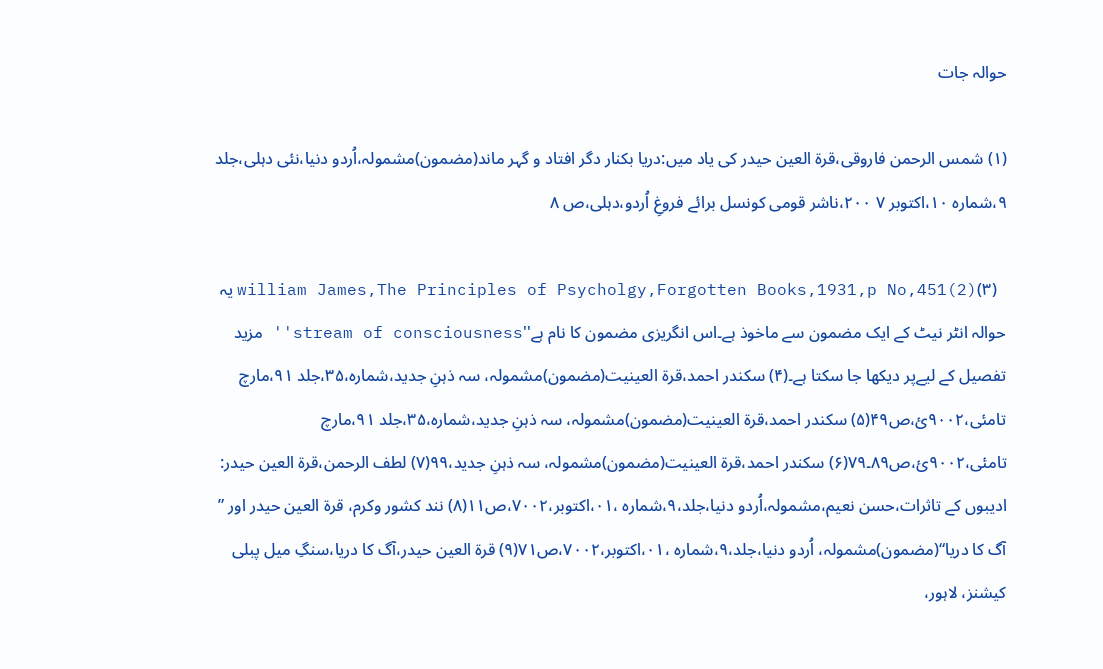حوالہ جات

(۱) شمس الرحمن فاروقی،قرة العین حیدر کی یاد میں:دریا بکنار دگر افتاد و گہر ماند(مضمون)مشمولہ،اُردو دنیا،نئی دہلی،جلد ۹،شمارہ ١۰،اکتوبر ٧ ٢۰۰،ناشر قومی کونسل برائے فروغِ اُردو،دہلی،ص ۸

 william James,The Principles of Psycholgy,Forgotten Books,1931,p No,451(2)(۳) یہ حوالہ انٹر نیٹ کے ایک مضمون سے ماخوذ ہے۔اس انگریزی مضمون کا نام ہے''stream of consciousness'' مزید تفصیل کے لیےپر دیکھا جا سکتا ہے۔(۴) سکندر احمد،قرة العینیت(مضمون)مشمولہ، سہ ذہنِ جدید،شمارہ،۳۵،جلد ۹۱،مارچ تامئی،۹۰۰۲ئ،ص۴۹(۵) سکندر احمد،قرة العینیت(مضمون)مشمولہ، سہ ذہنِ جدید،شمارہ،۳۵،جلد ۹۱،مارچ تامئی،۹۰۰۲ئ،ص۸۹۔۷۹(۶) سکندر احمد،قرة العینیت(مضمون)مشمولہ، سہ ذہنِ جدید،۹۹(۷) لطف الرحمن،قرة العین حیدر: ادیبوں کے تاثرات،حسن نعیم،مشمولہ،اُردو دنیا،جلد،۹،شمارہ ،۰۱،اکتوبر،۷۰۰۲،ص۱۱(۸) نند کشور وکرم، قرة العین حیدر اور ” آگ کا دریا“(مضمون)مشمولہ، اُردو دنیا،جلد،۹،شمارہ ،۰۱،اکتوبر،۷۰۰۲،ص۷۱(۹) قرة العین حیدر،آگ کا دریا،سنگِ میل پبلی کیشنز، لاہور،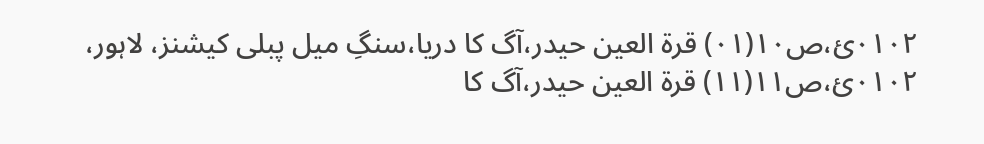۰۱۰۲ئ،ص١۰(۰۱) قرة العین حیدر،آگ کا دریا،سنگِ میل پبلی کیشنز، لاہور، ۰۱۰۲ئ،ص۱۱(۱۱) قرة العین حیدر،آگ کا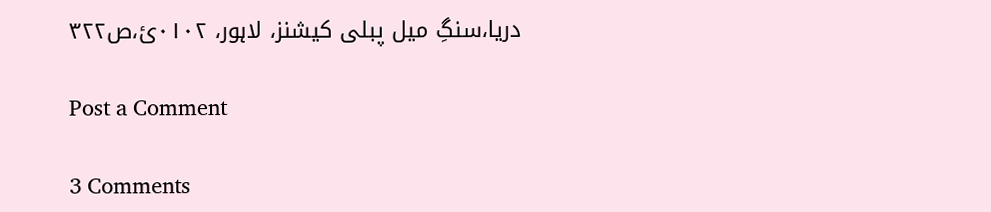دریا،سنگِ میل پبلی کیشنز، لاہور، ۰۱۰۲ئ،ص۳۲۲

Post a Comment

3 Comments